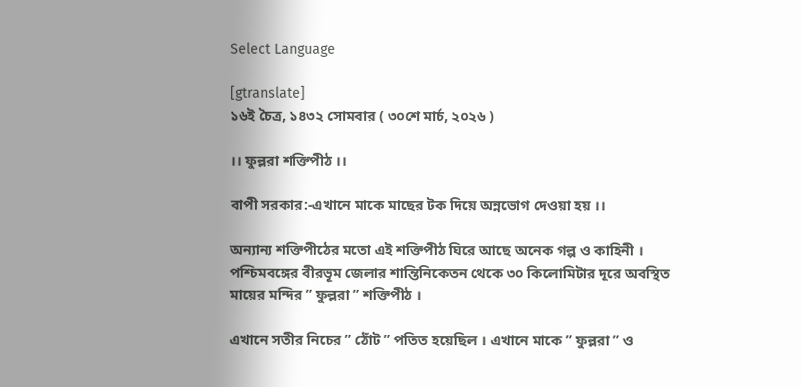Select Language

[gtranslate]
১৬ই চৈত্র, ১৪৩২ সোমবার ( ৩০শে মার্চ, ২০২৬ )

।। ফুল্লরা শক্তিপীঠ ।।

বাপী সরকার:-এখানে মাকে মাছের টক দিয়ে অন্নভোগ দেওয়া হয় ।।

অন্যান্য শক্তিপীঠের মতো এই শক্তিপীঠ ঘিরে আছে অনেক গল্প ও কাহিনী । পশ্চিমবঙ্গের বীরভূম জেলার শান্তিনিকেতন থেকে ৩০ কিলোমিটার দূরে অবস্থিত মায়ের মন্দির ” ফুল্লরা ” শক্তিপীঠ ।

এখানে সতীর নিচের ” ঠোঁট ” পতিত হয়েছিল । এখানে মাকে ” ফুল্লরা ” ও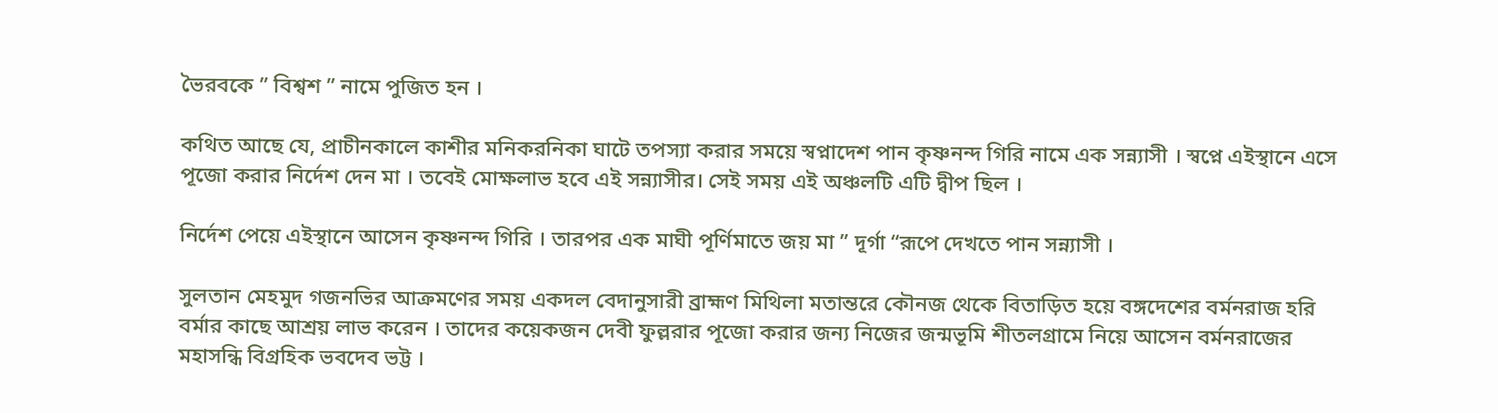ভৈরবকে ” বিশ্বশ ” নামে পুজিত হন ।

কথিত আছে যে, প্রাচীনকালে কাশীর মনিকরনিকা ঘাটে তপস্যা করার সময়ে স্বপ্নাদেশ পান কৃষ্ণনন্দ গিরি নামে এক সন্ন্যাসী । স্বপ্নে এইস্থানে এসে পূজো করার নির্দেশ দেন মা । তবেই মোক্ষলাভ হবে এই সন্ন্যাসীর। সেই সময় এই অঞ্চলটি এটি দ্বীপ ছিল ।

নির্দেশ পেয়ে এইস্থানে আসেন কৃষ্ণনন্দ গিরি । তারপর এক মাঘী পূর্ণিমাতে জয় মা ” দূর্গা “রূপে দেখতে পান সন্ন্যাসী ।

সুলতান মেহমুদ গজনভির আক্রমণের সময় একদল বেদানুসারী ব্রাহ্মণ মিথিলা মতান্তরে কৌনজ থেকে বিতাড়িত হয়ে বঙ্গদেশের বর্মনরাজ হরি বর্মার কাছে আশ্রয় লাভ করেন । তাদের কয়েকজন দেবী ফুল্লরার পূজো করার জন্য নিজের জন্মভূমি শীতলগ্রামে নিয়ে আসেন বর্মনরাজের মহাসন্ধি বিগ্রহিক ভবদেব ভট্ট ।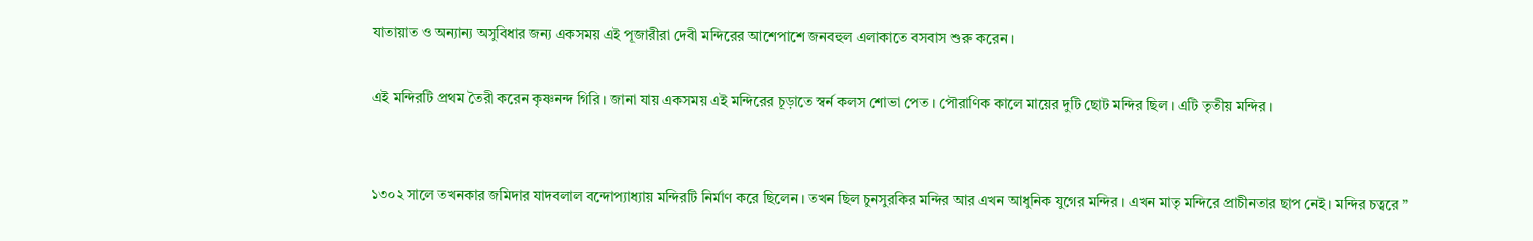যাতায়াত ও অন্যান্য অসুবিধার জন্য একসময় এই পূজারীরা দেবী মন্দিরের আশেপাশে জনবহুল এলাকাতে বসবাস শুরু করেন ।

এই মন্দিরটি প্রথম তৈরী করেন কৃষ্ণনন্দ গিরি । জানা যায় একসময় এই মন্দিরের চূড়াতে স্বর্ন কলস শোভা পেত । পৌরাণিক কালে মায়ের দুটি ছোট মন্দির ছিল । এটি তৃতীয় মন্দির ।


১৩০২ সালে তখনকার জমিদার যাদবলাল বন্দোপ্যাধ্যায় মন্দিরটি নির্মাণ করে ছিলেন । তখন ছিল চুনসুরকির মন্দির আর এখন আধুনিক যুগের মন্দির । এখন মাতৃ মন্দিরে প্রাচীনতার ছাপ নেই। মন্দির চত্বরে ”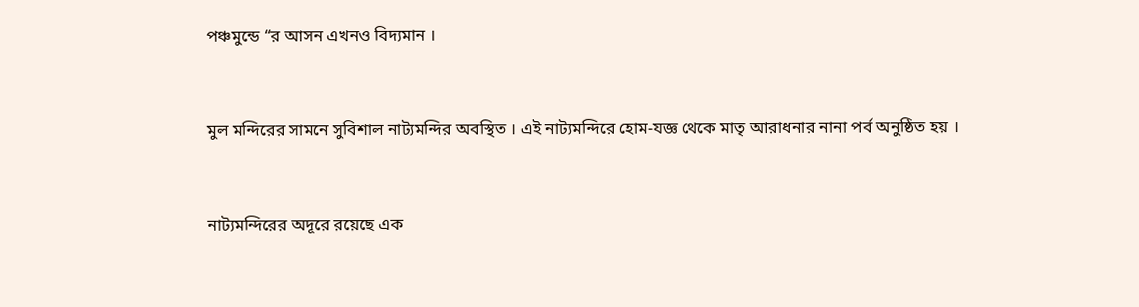পঞ্চমুন্ডে “র আসন এখনও বিদ্যমান ।


মুল মন্দিরের সামনে সুবিশাল নাট্যমন্দির অবস্থিত । এই নাট্যমন্দিরে হোম-যজ্ঞ থেকে মাতৃ আরাধনার নানা পর্ব অনুষ্ঠিত হয় ।


নাট্যমন্দিরের অদূরে রয়েছে এক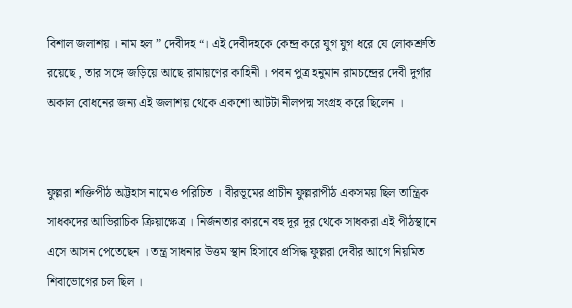বিশাল জলাশয় । নাম হল ” দেবীদহ “। এই দেবীদহকে কেন্দ্র করে যুগ যুগ ধরে যে লোকশ্রুতি রয়েছে , তার সঙ্গে জড়িয়ে আছে রামায়ণের কাহিনী । পবন পুত্র হনুমান রামচন্দ্রের দেবী দুর্গার অকাল বোধনের জন্য এই জলাশয় থেকে একশো আটটা নীলপদ্ম সংগ্রহ করে ছিলেন ।


ফুল্লরা শক্তিপীঠ অট্টহাস নামেও পরিচিত । বীরভূমের প্রাচীন ফুল্লরাপীঠ একসময় ছিল তান্ত্রিক সাধকদের আভিরাচিক ক্রিয়াক্ষেত্র । নির্জনতার কারনে বহু দূর দূর থেকে সাধকরা এই পীঠস্থানে এসে আসন পেতেছেন । তন্ত্র সাধনার উত্তম স্থান হিসাবে প্রসিদ্ধ ফুল্লরা দেবীর আগে নিয়মিত শিবাভোগের চল ছিল ।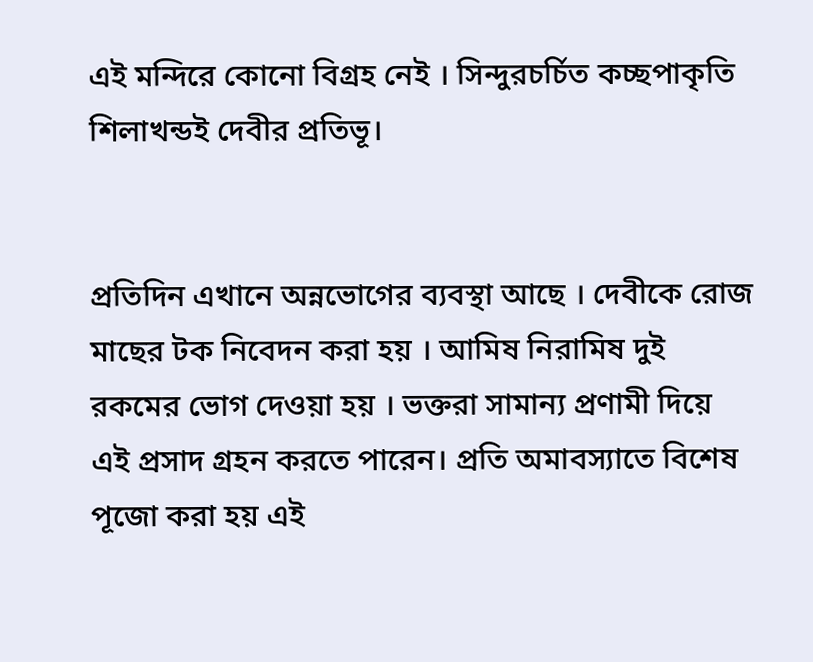এই মন্দিরে কোনো বিগ্রহ নেই । সিন্দুরচর্চিত কচ্ছপাকৃতি শিলাখন্ডই দেবীর প্রতিভূ।


প্রতিদিন এখানে অন্নভোগের ব্যবস্থা আছে । দেবীকে রোজ মাছের টক নিবেদন করা হয় । আমিষ নিরামিষ দুই রকমের ভোগ দেওয়া হয় । ভক্তরা সামান্য প্রণামী দিয়ে এই প্রসাদ গ্রহন করতে পারেন। প্রতি অমাবস্যাতে বিশেষ পূজো করা হয় এই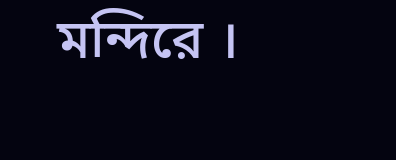মন্দিরে ।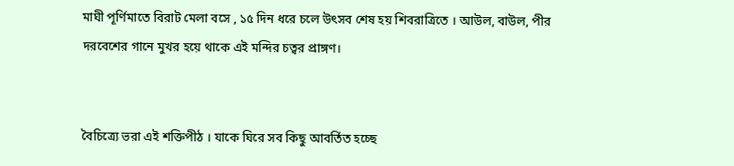মাঘী পূর্ণিমাতে বিরাট মেলা বসে , ১৫ দিন ধরে চলে উৎসব শেষ হয় শিবরাত্রিতে । আউল, বাউল, পীর দরবেশের গানে মুখর হয়ে থাকে এই মন্দির চত্বর প্রাঙ্গণ।


বৈচিত্র্যে ভরা এই শক্তিপীঠ । যাকে ঘিরে সব কিছু আবর্তিত হচ্ছে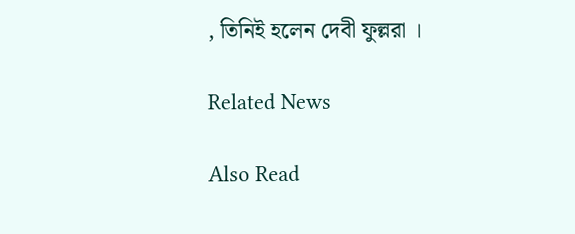, তিনিই হলেন দেবী ফুল্লরা ।

Related News

Also Read